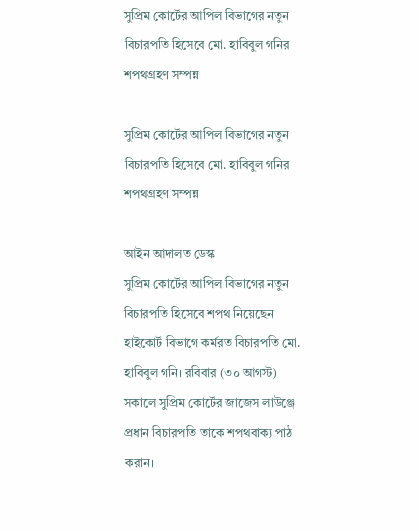সুপ্রিম কোর্টের আপিল বিভাগের নতুন বিচারপতি হিসেবে মো. হাবিবুল গনির শপথগ্রহণ সম্পন্ন

সুপ্রিম কোর্টের আপিল বিভাগের নতুন বিচারপতি হিসেবে মো. হাবিবুল গনির শপথগ্রহণ সম্পন্ন

আইন আদালত ডেস্ক
সুপ্রিম কোর্টের আপিল বিভাগের নতুন বিচারপতি হিসেবে শপথ নিয়েছেন হাইকোর্ট বিভাগে কর্মরত বিচারপতি মো. হাবিবুল গনি। রবিবার (৩০ আগস্ট) সকালে সুপ্রিম কোর্টের জাজেস লাউঞ্জে প্রধান বিচারপতি তাকে শপথবাক্য পাঠ করান।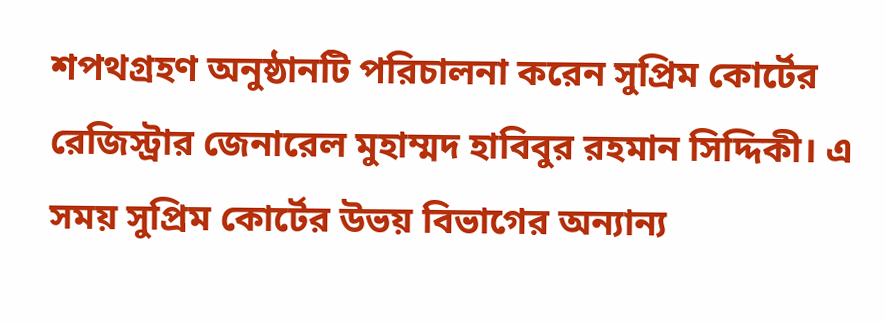শপথগ্রহণ অনুষ্ঠানটি পরিচালনা করেন সুপ্রিম কোর্টের রেজিস্ট্রার জেনারেল মুহাম্মদ হাবিবুর রহমান সিদ্দিকী। এ সময় সুপ্রিম কোর্টের উভয় বিভাগের অন্যান্য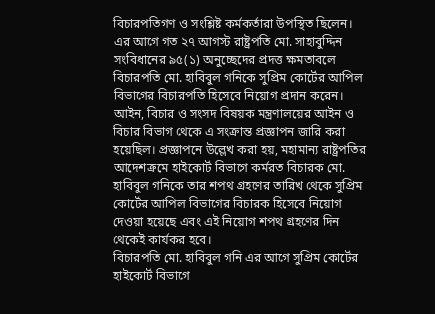বিচারপতিগণ ও সংশ্লিষ্ট কর্মকর্তারা উপস্থিত ছিলেন।
এর আগে গত ২৭ আগস্ট রাষ্ট্রপতি মো. সাহাবুদ্দিন সংবিধানের ৯৫(১) অনুচ্ছেদের প্রদত্ত ক্ষমতাবলে বিচারপতি মো. হাবিবুল গনিকে সুপ্রিম কোর্টের আপিল বিভাগের বিচারপতি হিসেবে নিয়োগ প্রদান করেন। আইন, বিচার ও সংসদ বিষয়ক মন্ত্রণালয়ের আইন ও বিচার বিভাগ থেকে এ সংক্রান্ত প্রজ্ঞাপন জারি করা হয়েছিল। প্রজ্ঞাপনে উল্লেখ করা হয়, মহামান্য রাষ্ট্রপতির আদেশক্রমে হাইকোর্ট বিভাগে কর্মরত বিচারক মো. হাবিবুল গনিকে তার শপথ গ্রহণের তারিখ থেকে সুপ্রিম কোর্টের আপিল বিভাগের বিচারক হিসেবে নিয়োগ দেওয়া হয়েছে এবং এই নিয়োগ শপথ গ্রহণের দিন থেকেই কার্যকর হবে।
বিচারপতি মো. হাবিবুল গনি এর আগে সুপ্রিম কোর্টের হাইকোর্ট বিভাগে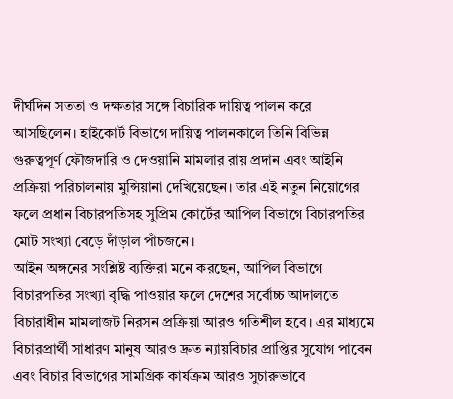দীর্ঘদিন সততা ও দক্ষতার সঙ্গে বিচারিক দায়িত্ব পালন করে আসছিলেন। হাইকোর্ট বিভাগে দায়িত্ব পালনকালে তিনি বিভিন্ন গুরুত্বপূর্ণ ফৌজদারি ও দেওয়ানি মামলার রায় প্রদান এবং আইনি প্রক্রিয়া পরিচালনায় মুন্সিয়ানা দেখিয়েছেন। তার এই নতুন নিয়োগের ফলে প্রধান বিচারপতিসহ সুপ্রিম কোর্টের আপিল বিভাগে বিচারপতির মোট সংখ্যা বেড়ে দাঁড়াল পাঁচজনে।
আইন অঙ্গনের সংশ্লিষ্ট ব্যক্তিরা মনে করছেন, আপিল বিভাগে বিচারপতির সংখ্যা বৃদ্ধি পাওয়ার ফলে দেশের সর্বোচ্চ আদালতে বিচারাধীন মামলাজট নিরসন প্রক্রিয়া আরও গতিশীল হবে। এর মাধ্যমে বিচারপ্রার্থী সাধারণ মানুষ আরও দ্রুত ন্যায়বিচার প্রাপ্তির সুযোগ পাবেন এবং বিচার বিভাগের সামগ্রিক কার্যক্রম আরও সুচারুভাবে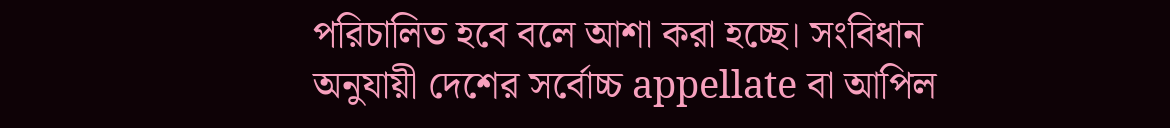পরিচালিত হবে বলে আশা করা হচ্ছে। সংবিধান অনুযায়ী দেশের সর্বোচ্চ appellate বা আপিল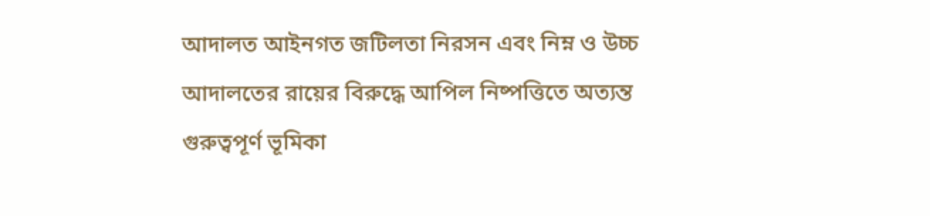আদালত আইনগত জটিলতা নিরসন এবং নিম্ন ও উচ্চ আদালতের রায়ের বিরুদ্ধে আপিল নিষ্পত্তিতে অত্যন্ত গুরুত্বপূর্ণ ভূমিকা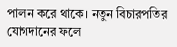পালন করে থাকে। নতুন বিচারপতির যোগদানের ফলে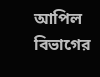আপিল বিভাগের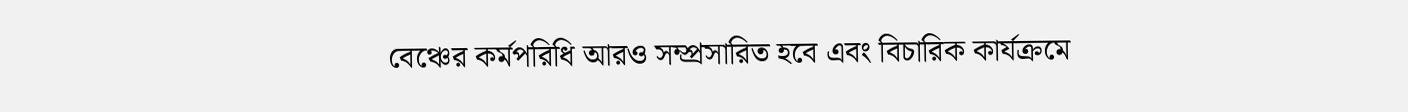বেঞ্চের কর্মপরিধি আরও সম্প্রসারিত হবে এবং বিচারিক কার্যক্রমে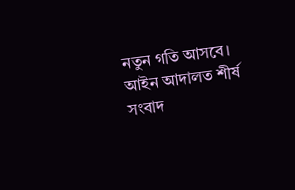নতুন গতি আসবে।
আইন আদালত শীর্ষ সংবাদ